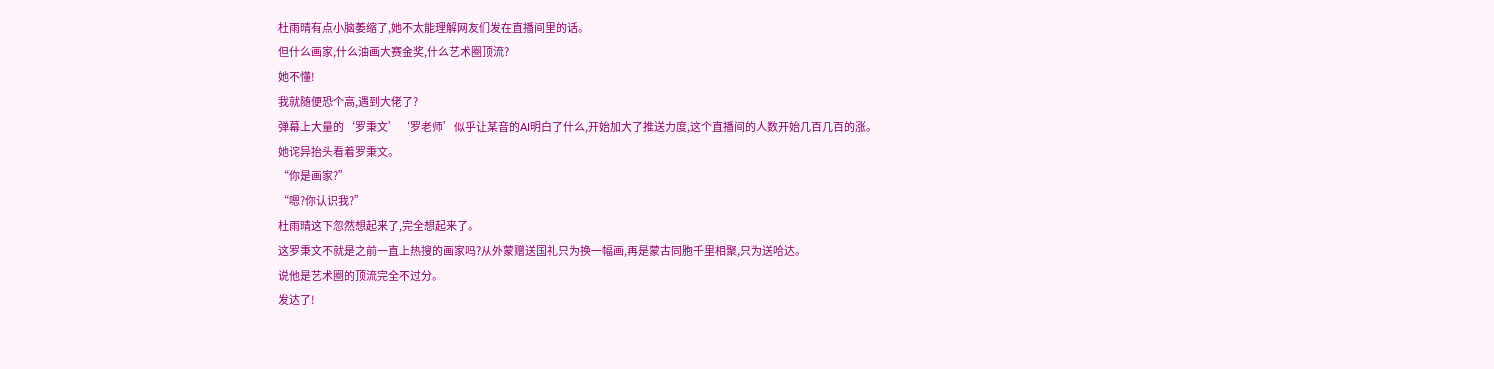杜雨晴有点小脑萎缩了,她不太能理解网友们发在直播间里的话。
但什么画家,什么油画大赛金奖,什么艺术圈顶流?
她不懂!
我就随便恐个高,遇到大佬了?
弹幕上大量的‘罗秉文’‘罗老师’似乎让某音的AI明白了什么,开始加大了推送力度,这个直播间的人数开始几百几百的涨。
她诧异抬头看着罗秉文。
“你是画家?”
“嗯?你认识我?”
杜雨晴这下忽然想起来了,完全想起来了。
这罗秉文不就是之前一直上热搜的画家吗?从外蒙赠送国礼只为换一幅画,再是蒙古同胞千里相聚,只为送哈达。
说他是艺术圈的顶流完全不过分。
发达了!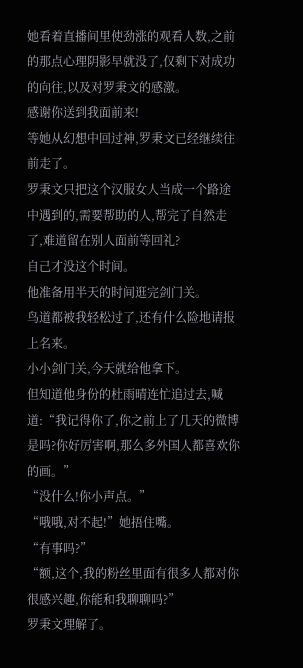她看着直播间里使劲涨的观看人数,之前的那点心理阴影早就没了,仅剩下对成功的向往,以及对罗秉文的感激。
感谢你送到我面前来!
等她从幻想中回过神,罗秉文已经继续往前走了。
罗秉文只把这个汉服女人当成一个路途中遇到的,需要帮助的人,帮完了自然走了,难道留在别人面前等回礼?
自己才没这个时间。
他准备用半天的时间逛完剑门关。
鸟道都被我轻松过了,还有什么险地请报上名来。
小小剑门关,今天就给他拿下。
但知道他身份的杜雨晴连忙追过去,喊道:“我记得你了,你之前上了几天的微博是吗?你好厉害啊,那么多外国人都喜欢你的画。”
“没什么!你小声点。”
“哦哦,对不起!”她捂住嘴。
“有事吗?”
“额,这个,我的粉丝里面有很多人都对你很感兴趣,你能和我聊聊吗?”
罗秉文理解了。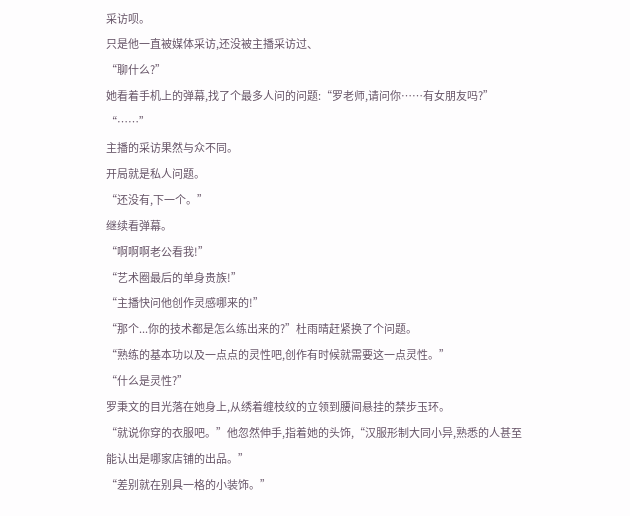采访呗。
只是他一直被媒体采访,还没被主播采访过、
“聊什么?”
她看着手机上的弹幕,找了个最多人问的问题:“罗老师,请问你……有女朋友吗?”
“……”
主播的采访果然与众不同。
开局就是私人问题。
“还没有,下一个。”
继续看弹幕。
“啊啊啊老公看我!”
“艺术圈最后的单身贵族!”
“主播快问他创作灵感哪来的!”
“那个...你的技术都是怎么练出来的?”杜雨晴赶紧换了个问题。
“熟练的基本功以及一点点的灵性吧,创作有时候就需要这一点灵性。”
“什么是灵性?”
罗秉文的目光落在她身上,从绣着缠枝纹的立领到腰间悬挂的禁步玉环。
“就说你穿的衣服吧。”他忽然伸手,指着她的头饰,“汉服形制大同小异,熟悉的人甚至能认出是哪家店铺的出品。”
“差别就在别具一格的小装饰。”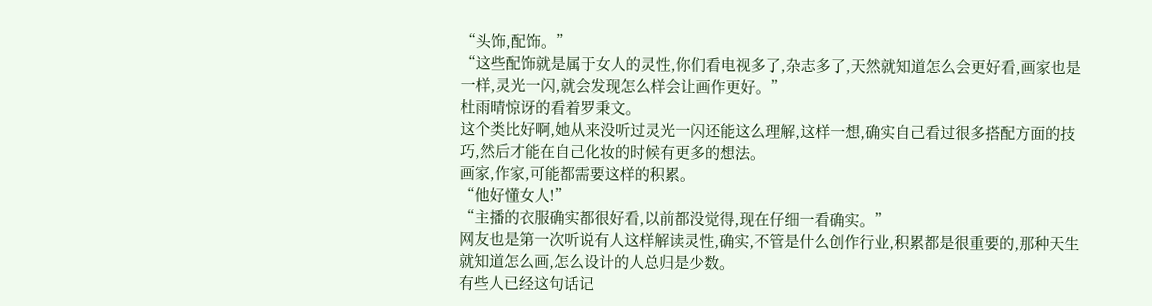“头饰,配饰。”
“这些配饰就是属于女人的灵性,你们看电视多了,杂志多了,天然就知道怎么会更好看,画家也是一样,灵光一闪,就会发现怎么样会让画作更好。”
杜雨晴惊讶的看着罗秉文。
这个类比好啊,她从来没听过灵光一闪还能这么理解,这样一想,确实自己看过很多搭配方面的技巧,然后才能在自己化妆的时候有更多的想法。
画家,作家,可能都需要这样的积累。
“他好懂女人!”
“主播的衣服确实都很好看,以前都没觉得,现在仔细一看确实。”
网友也是第一次听说有人这样解读灵性,确实,不管是什么创作行业,积累都是很重要的,那种天生就知道怎么画,怎么设计的人总归是少数。
有些人已经这句话记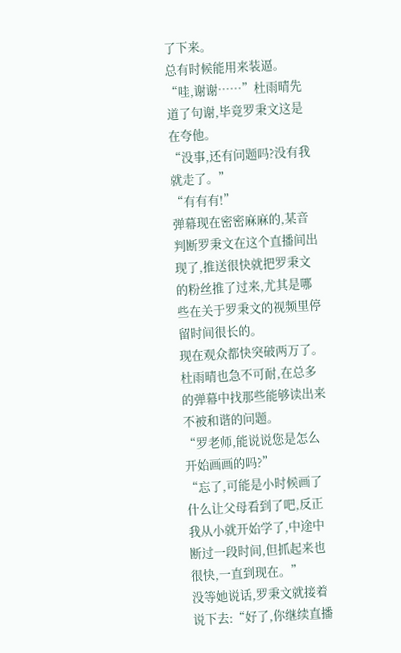了下来。
总有时候能用来装逼。
“哇,谢谢……”杜雨晴先道了句谢,毕竟罗秉文这是在夸他。
“没事,还有问题吗?没有我就走了。”
“有有有!”
弹幕现在密密麻麻的,某音判断罗秉文在这个直播间出现了,推送很快就把罗秉文的粉丝推了过来,尤其是哪些在关于罗秉文的视频里停留时间很长的。
现在观众都快突破两万了。
杜雨晴也急不可耐,在总多的弹幕中找那些能够读出来不被和谐的问题。
“罗老师,能说说您是怎么开始画画的吗?”
“忘了,可能是小时候画了什么让父母看到了吧,反正我从小就开始学了,中途中断过一段时间,但抓起来也很快,一直到现在。”
没等她说话,罗秉文就接着说下去:“好了,你继续直播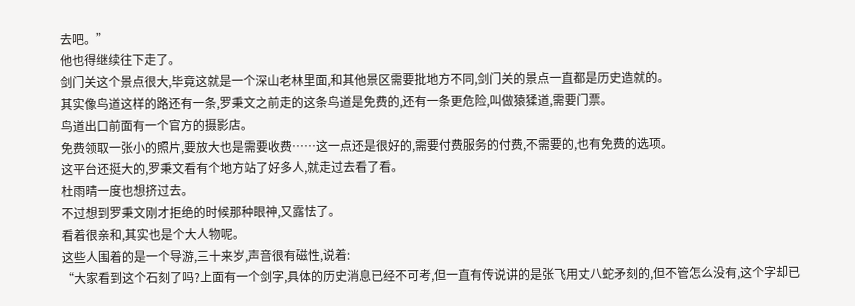去吧。”
他也得继续往下走了。
剑门关这个景点很大,毕竟这就是一个深山老林里面,和其他景区需要批地方不同,剑门关的景点一直都是历史造就的。
其实像鸟道这样的路还有一条,罗秉文之前走的这条鸟道是免费的,还有一条更危险,叫做猿猱道,需要门票。
鸟道出口前面有一个官方的摄影店。
免费领取一张小的照片,要放大也是需要收费……这一点还是很好的,需要付费服务的付费,不需要的,也有免费的选项。
这平台还挺大的,罗秉文看有个地方站了好多人,就走过去看了看。
杜雨晴一度也想挤过去。
不过想到罗秉文刚才拒绝的时候那种眼神,又露怯了。
看着很亲和,其实也是个大人物呢。
这些人围着的是一个导游,三十来岁,声音很有磁性,说着:
“大家看到这个石刻了吗?上面有一个剑字,具体的历史消息已经不可考,但一直有传说讲的是张飞用丈八蛇矛刻的,但不管怎么没有,这个字却已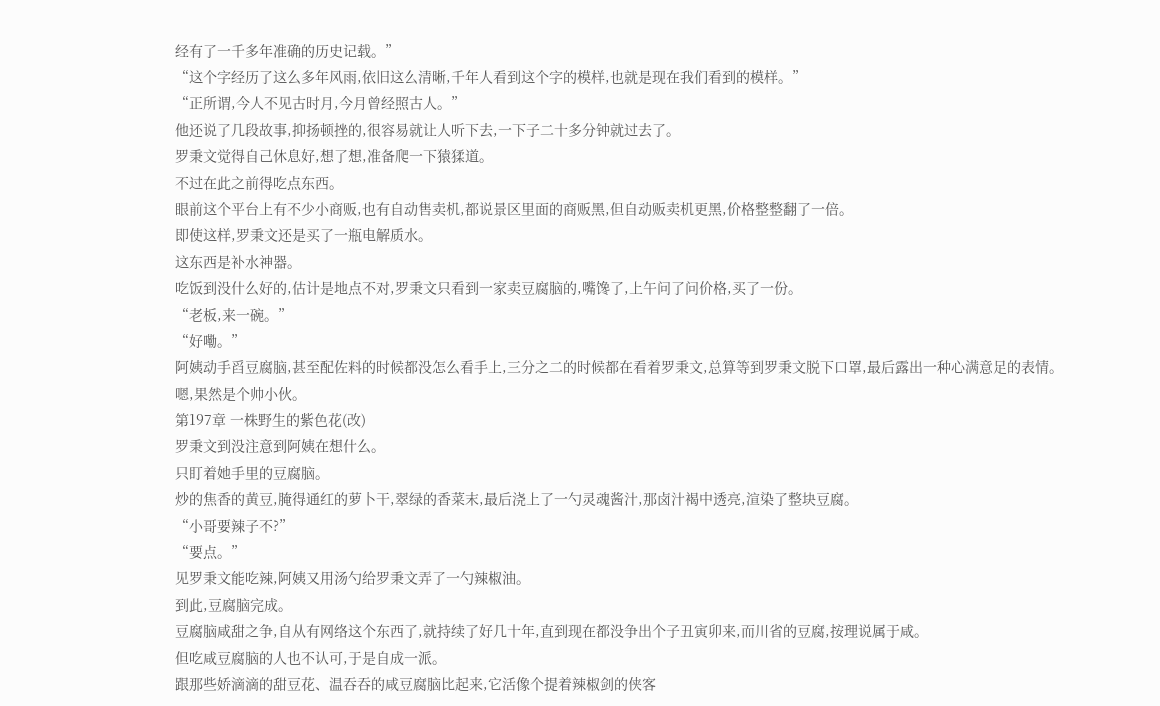经有了一千多年准确的历史记载。”
“这个字经历了这么多年风雨,依旧这么清晰,千年人看到这个字的模样,也就是现在我们看到的模样。”
“正所谓,今人不见古时月,今月曾经照古人。”
他还说了几段故事,抑扬顿挫的,很容易就让人听下去,一下子二十多分钟就过去了。
罗秉文觉得自己休息好,想了想,准备爬一下猿猱道。
不过在此之前得吃点东西。
眼前这个平台上有不少小商贩,也有自动售卖机,都说景区里面的商贩黑,但自动贩卖机更黑,价格整整翻了一倍。
即使这样,罗秉文还是买了一瓶电解质水。
这东西是补水神器。
吃饭到没什么好的,估计是地点不对,罗秉文只看到一家卖豆腐脑的,嘴馋了,上午问了问价格,买了一份。
“老板,来一碗。”
“好嘞。”
阿姨动手舀豆腐脑,甚至配佐料的时候都没怎么看手上,三分之二的时候都在看着罗秉文,总算等到罗秉文脱下口罩,最后露出一种心满意足的表情。
嗯,果然是个帅小伙。
第197章 一株野生的紫色花(改)
罗秉文到没注意到阿姨在想什么。
只盯着她手里的豆腐脑。
炒的焦香的黄豆,腌得通红的萝卜干,翠绿的香菜末,最后浇上了一勺灵魂酱汁,那卤汁褐中透亮,渲染了整块豆腐。
“小哥要辣子不?”
“要点。”
见罗秉文能吃辣,阿姨又用汤勺给罗秉文弄了一勺辣椒油。
到此,豆腐脑完成。
豆腐脑咸甜之争,自从有网络这个东西了,就持续了好几十年,直到现在都没争出个子丑寅卯来,而川省的豆腐,按理说属于咸。
但吃咸豆腐脑的人也不认可,于是自成一派。
跟那些娇滴滴的甜豆花、温吞吞的咸豆腐脑比起来,它活像个提着辣椒剑的侠客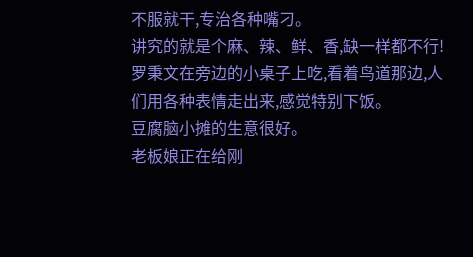不服就干,专治各种嘴刁。
讲究的就是个麻、辣、鲜、香,缺一样都不行!
罗秉文在旁边的小桌子上吃,看着鸟道那边,人们用各种表情走出来,感觉特别下饭。
豆腐脑小摊的生意很好。
老板娘正在给刚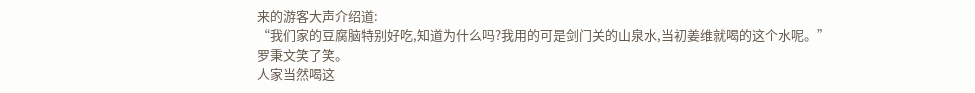来的游客大声介绍道:
“我们家的豆腐脑特别好吃,知道为什么吗?我用的可是剑门关的山泉水,当初姜维就喝的这个水呢。”
罗秉文笑了笑。
人家当然喝这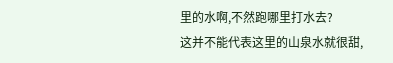里的水啊,不然跑哪里打水去?
这并不能代表这里的山泉水就很甜,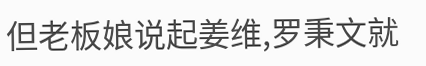但老板娘说起姜维,罗秉文就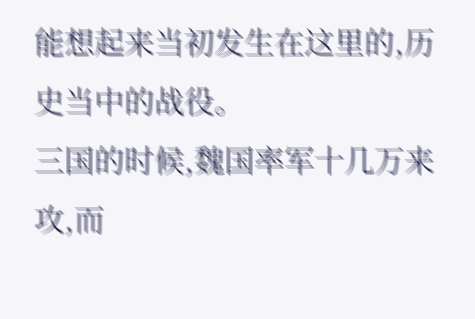能想起来当初发生在这里的,历史当中的战役。
三国的时候,魏国率军十几万来攻,而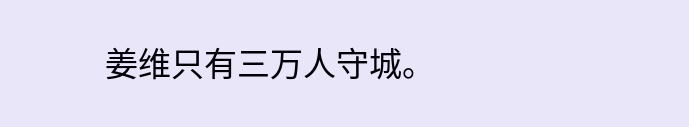姜维只有三万人守城。